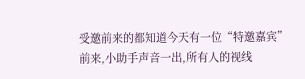受邀前来的都知道今天有一位“特邀嘉宾”前来,小助手声音一出,所有人的视线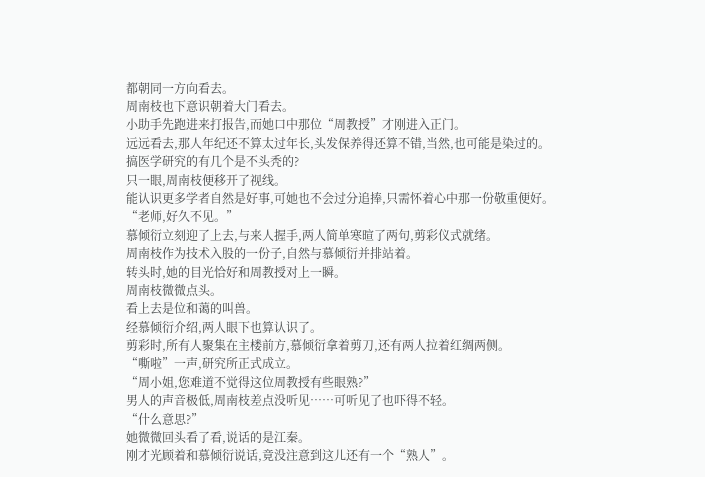都朝同一方向看去。
周南枝也下意识朝着大门看去。
小助手先跑进来打报告,而她口中那位“周教授”才刚进入正门。
远远看去,那人年纪还不算太过年长,头发保养得还算不错,当然,也可能是染过的。
搞医学研究的有几个是不头秃的?
只一眼,周南枝便移开了视线。
能认识更多学者自然是好事,可她也不会过分追捧,只需怀着心中那一份敬重便好。
“老师,好久不见。”
慕倾衍立刻迎了上去,与来人握手,两人简单寒暄了两句,剪彩仪式就绪。
周南枝作为技术入股的一份子,自然与慕倾衍并排站着。
转头时,她的目光恰好和周教授对上一瞬。
周南枝微微点头。
看上去是位和蔼的叫兽。
经慕倾衍介绍,两人眼下也算认识了。
剪彩时,所有人聚集在主楼前方,慕倾衍拿着剪刀,还有两人拉着红绸两侧。
“嘶啦”一声,研究所正式成立。
“周小姐,您难道不觉得这位周教授有些眼熟?”
男人的声音极低,周南枝差点没听见……可听见了也吓得不轻。
“什么意思?”
她微微回头看了看,说话的是江秦。
刚才光顾着和慕倾衍说话,竟没注意到这儿还有一个“熟人”。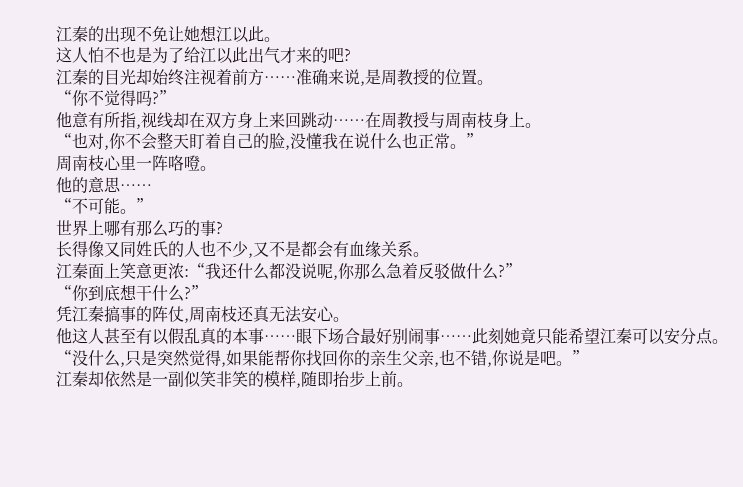江秦的出现不免让她想江以此。
这人怕不也是为了给江以此出气才来的吧?
江秦的目光却始终注视着前方……准确来说,是周教授的位置。
“你不觉得吗?”
他意有所指,视线却在双方身上来回跳动……在周教授与周南枝身上。
“也对,你不会整天盯着自己的脸,没懂我在说什么也正常。”
周南枝心里一阵咯噔。
他的意思……
“不可能。”
世界上哪有那么巧的事?
长得像又同姓氏的人也不少,又不是都会有血缘关系。
江秦面上笑意更浓:“我还什么都没说呢,你那么急着反驳做什么?”
“你到底想干什么?”
凭江秦搞事的阵仗,周南枝还真无法安心。
他这人甚至有以假乱真的本事……眼下场合最好别闹事……此刻她竟只能希望江秦可以安分点。
“没什么,只是突然觉得,如果能帮你找回你的亲生父亲,也不错,你说是吧。”
江秦却依然是一副似笑非笑的模样,随即抬步上前。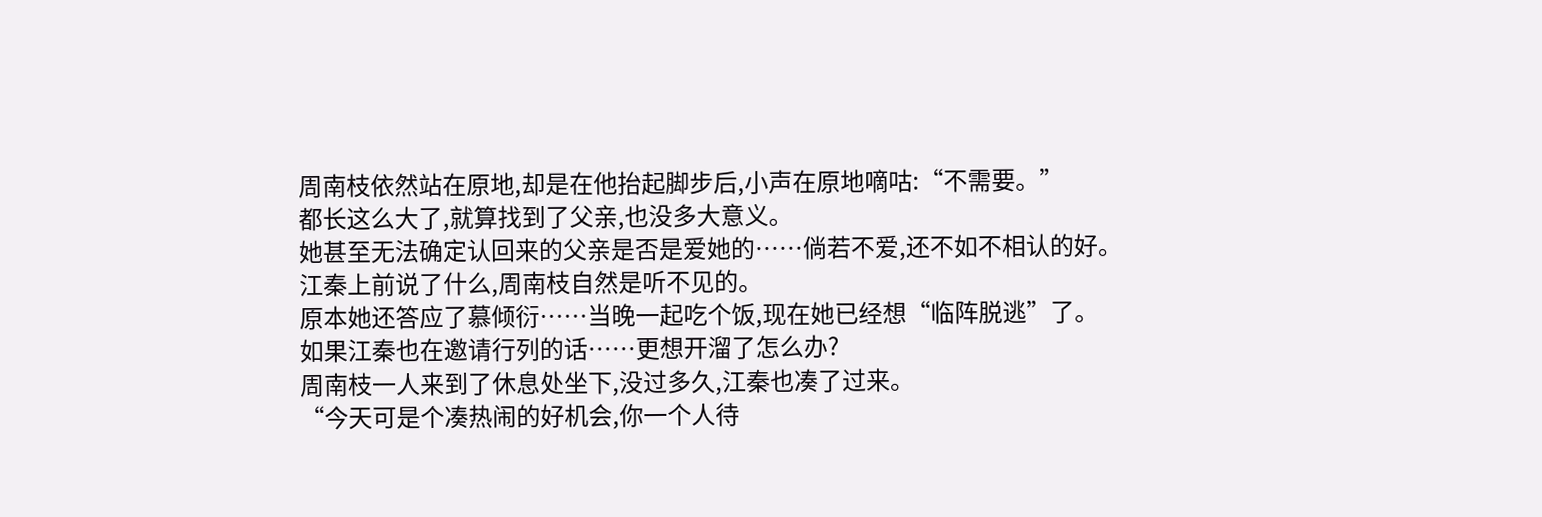周南枝依然站在原地,却是在他抬起脚步后,小声在原地嘀咕:“不需要。”
都长这么大了,就算找到了父亲,也没多大意义。
她甚至无法确定认回来的父亲是否是爱她的……倘若不爱,还不如不相认的好。
江秦上前说了什么,周南枝自然是听不见的。
原本她还答应了慕倾衍……当晚一起吃个饭,现在她已经想“临阵脱逃”了。
如果江秦也在邀请行列的话……更想开溜了怎么办?
周南枝一人来到了休息处坐下,没过多久,江秦也凑了过来。
“今天可是个凑热闹的好机会,你一个人待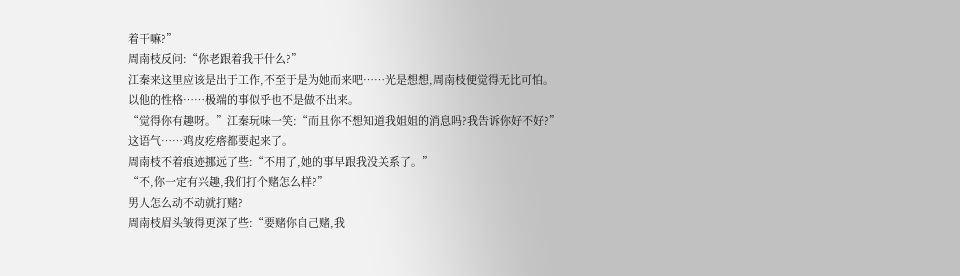着干嘛?”
周南枝反问:“你老跟着我干什么?”
江秦来这里应该是出于工作,不至于是为她而来吧……光是想想,周南枝便觉得无比可怕。
以他的性格……极端的事似乎也不是做不出来。
“觉得你有趣呀。”江秦玩味一笑:“而且你不想知道我姐姐的消息吗?我告诉你好不好?”
这语气……鸡皮疙瘩都要起来了。
周南枝不着痕迹挪远了些:“不用了,她的事早跟我没关系了。”
“不,你一定有兴趣,我们打个赌怎么样?”
男人怎么动不动就打赌?
周南枝眉头皱得更深了些:“要赌你自己赌,我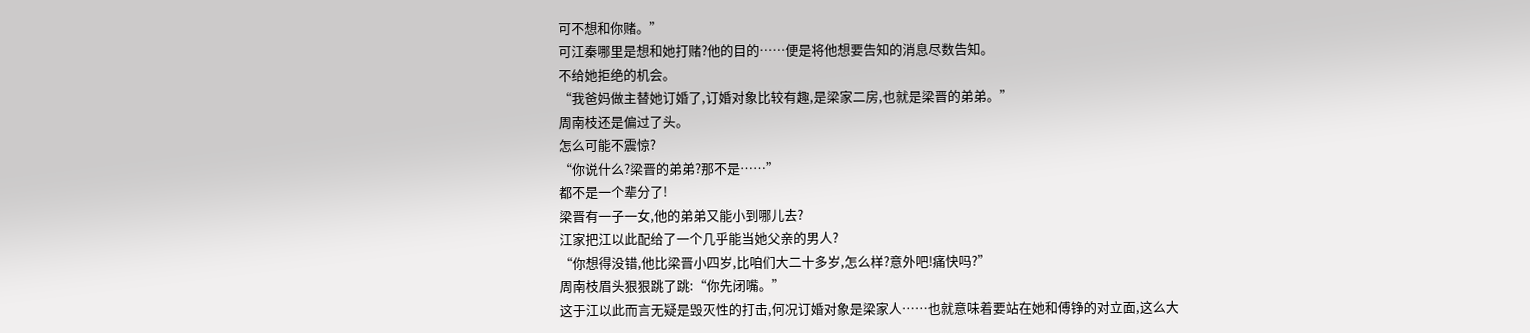可不想和你赌。”
可江秦哪里是想和她打赌?他的目的……便是将他想要告知的消息尽数告知。
不给她拒绝的机会。
“我爸妈做主替她订婚了,订婚对象比较有趣,是梁家二房,也就是梁晋的弟弟。”
周南枝还是偏过了头。
怎么可能不震惊?
“你说什么?梁晋的弟弟?那不是……”
都不是一个辈分了!
梁晋有一子一女,他的弟弟又能小到哪儿去?
江家把江以此配给了一个几乎能当她父亲的男人?
“你想得没错,他比梁晋小四岁,比咱们大二十多岁,怎么样?意外吧!痛快吗?”
周南枝眉头狠狠跳了跳:“你先闭嘴。”
这于江以此而言无疑是毁灭性的打击,何况订婚对象是梁家人……也就意味着要站在她和傅铮的对立面,这么大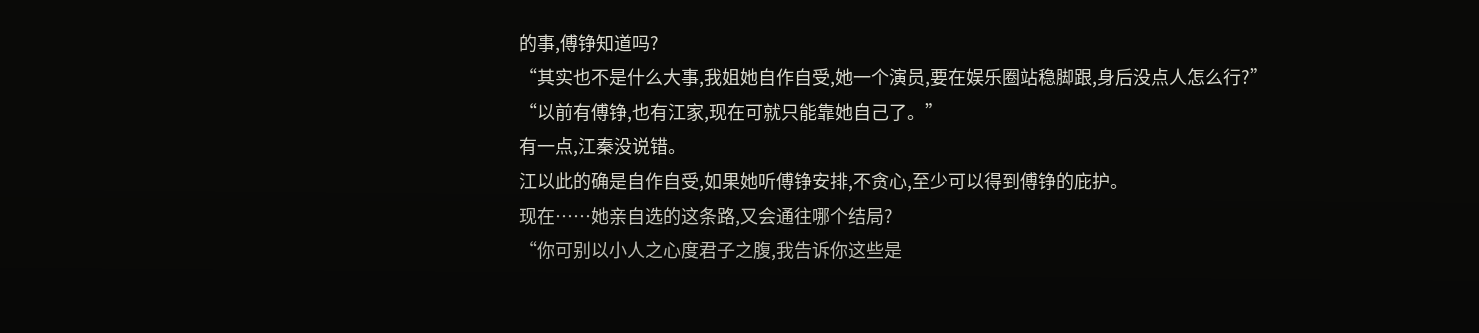的事,傅铮知道吗?
“其实也不是什么大事,我姐她自作自受,她一个演员,要在娱乐圈站稳脚跟,身后没点人怎么行?”
“以前有傅铮,也有江家,现在可就只能靠她自己了。”
有一点,江秦没说错。
江以此的确是自作自受,如果她听傅铮安排,不贪心,至少可以得到傅铮的庇护。
现在……她亲自选的这条路,又会通往哪个结局?
“你可别以小人之心度君子之腹,我告诉你这些是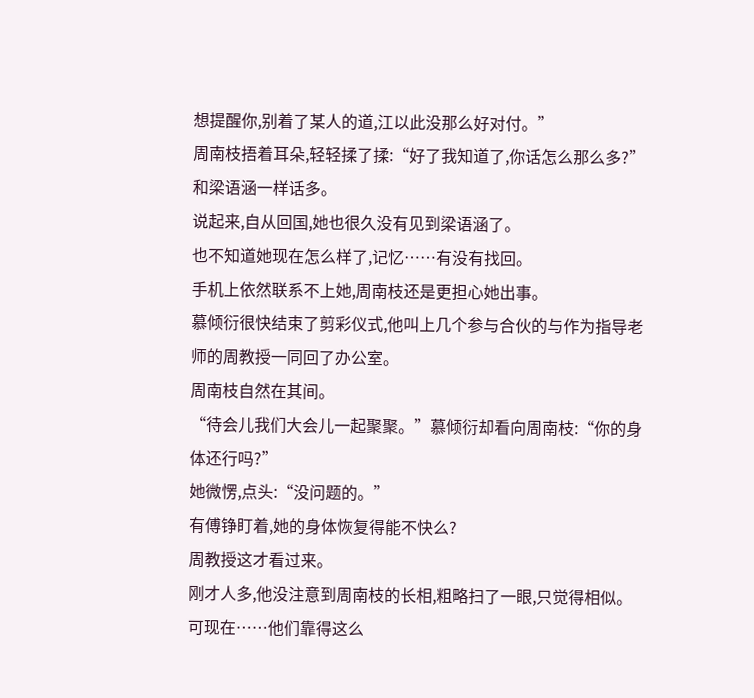想提醒你,别着了某人的道,江以此没那么好对付。”
周南枝捂着耳朵,轻轻揉了揉:“好了我知道了,你话怎么那么多?”
和梁语涵一样话多。
说起来,自从回国,她也很久没有见到梁语涵了。
也不知道她现在怎么样了,记忆……有没有找回。
手机上依然联系不上她,周南枝还是更担心她出事。
慕倾衍很快结束了剪彩仪式,他叫上几个参与合伙的与作为指导老师的周教授一同回了办公室。
周南枝自然在其间。
“待会儿我们大会儿一起聚聚。”慕倾衍却看向周南枝:“你的身体还行吗?”
她微愣,点头:“没问题的。”
有傅铮盯着,她的身体恢复得能不快么?
周教授这才看过来。
刚才人多,他没注意到周南枝的长相,粗略扫了一眼,只觉得相似。
可现在……他们靠得这么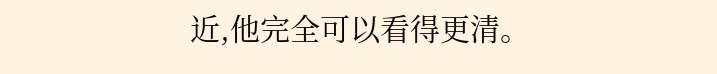近,他完全可以看得更清。